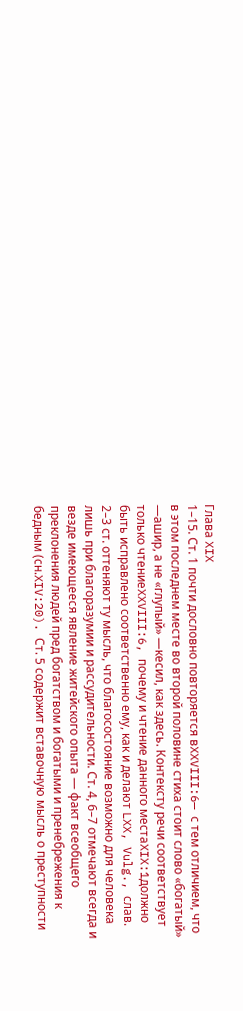Глава XIX
1–15. Ст. 1 почти дословно повторяется вXXVIII:6— с тем отличием, что в этом последнем месте во второй половине стиха стоит слово «богатый» —ашир, а не «глупый» —кесил, как здесь. Контексту речи соответствует только чтениеXXVIII:6, почему и чтение данного местаXIX:1должно быть исправлено соответственно ему, как и делают LXX, Vulg., слав. 2–3 ст. оттеняют ту мысль, что благосостояние возможно для человека лишь при благоразумии и рассудительности. Ст. 4, 6–7 отмечают всегда и везде имеющееся явление житейского опыта — факт всеобщего преклонения людей пред богатством и богатыми и пренебрежения к бедным (сн.XIV:20). Ст. 5 содержит вставочную мысль о преступности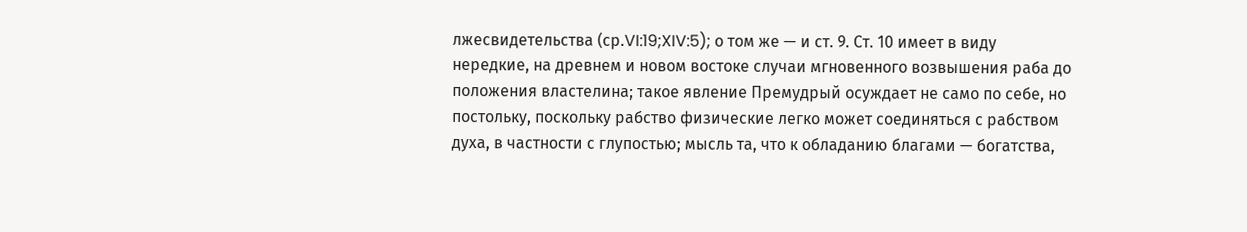лжесвидетельства (ср.VI:19;XIV:5); о том же — и ст. 9. Ст. 10 имеет в виду нередкие, на древнем и новом востоке случаи мгновенного возвышения раба до положения властелина; такое явление Премудрый осуждает не само по себе, но постольку, поскольку рабство физические легко может соединяться с рабством духа, в частности с глупостью; мысль та, что к обладанию благами — богатства,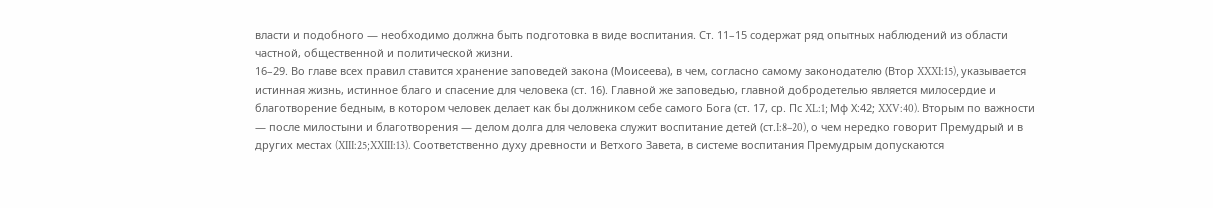власти и подобного — необходимо должна быть подготовка в виде воспитания. Ст. 11–15 содержат ряд опытных наблюдений из области частной, общественной и политической жизни.
16–29. Во главе всех правил ставится хранение заповедей закона (Моисеева), в чем, согласно самому законодателю (Втор XXXI:15), указывается истинная жизнь, истинное благо и спасение для человека (ст. 16). Главной же заповедью, главной добродетелью является милосердие и благотворение бедным, в котором человек делает как бы должником себе самого Бога (ст. 17, ср. Пс XL:1; Мф Х:42; XXV:40). Вторым по важности — после милостыни и благотворения — делом долга для человека служит воспитание детей (ст.I:8–20), о чем нередко говорит Премудрый и в других местах (XIII:25;XXIII:13). Соответственно духу древности и Ветхого Завета, в системе воспитания Премудрым допускаются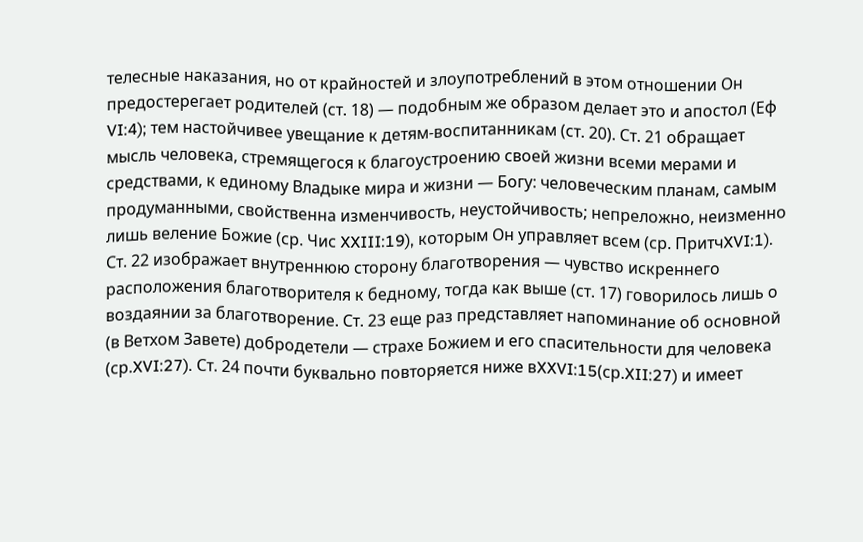телесные наказания, но от крайностей и злоупотреблений в этом отношении Он предостерегает родителей (ст. 18) — подобным же образом делает это и апостол (Еф VI:4); тем настойчивее увещание к детям-воспитанникам (ст. 20). Ст. 21 обращает мысль человека, стремящегося к благоустроению своей жизни всеми мерами и средствами, к единому Владыке мира и жизни — Богу: человеческим планам, самым продуманными, свойственна изменчивость, неустойчивость; непреложно, неизменно лишь веление Божие (ср. Чис XXIII:19), которым Он управляет всем (ср. ПритчXVI:1). Ст. 22 изображает внутреннюю сторону благотворения — чувство искреннего расположения благотворителя к бедному, тогда как выше (ст. 17) говорилось лишь о воздаянии за благотворение. Ст. 23 еще раз представляет напоминание об основной (в Ветхом Завете) добродетели — страхе Божием и его спасительности для человека (ср.XVI:27). Ст. 24 почти буквально повторяется ниже вXXVI:15(ср.XII:27) и имеет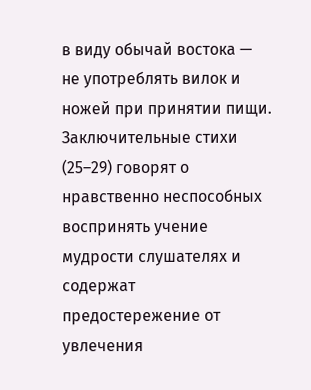в виду обычай востока — не употреблять вилок и ножей при принятии пищи. Заключительные стихи (25–29) говорят о нравственно неспособных воспринять учение мудрости слушателях и содержат предостережение от увлечения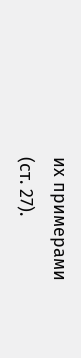их примерами (ст. 27).